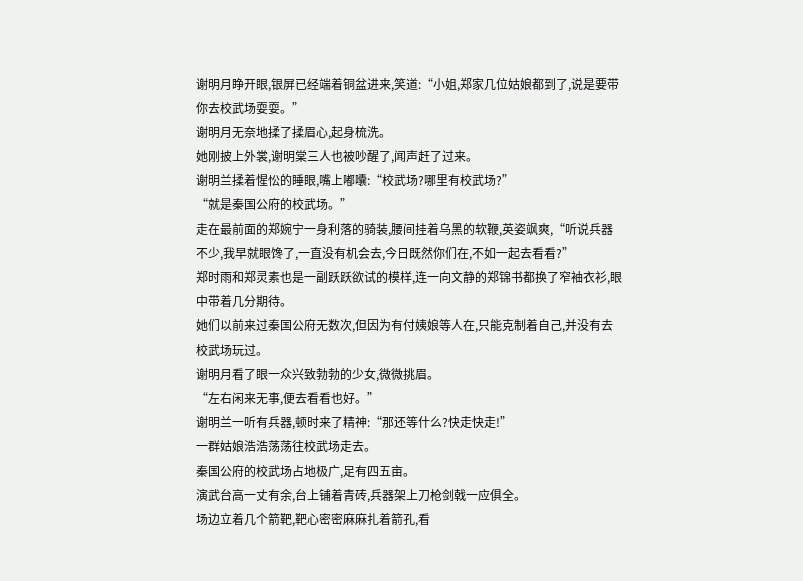谢明月睁开眼,银屏已经端着铜盆进来,笑道:“小姐,郑家几位姑娘都到了,说是要带你去校武场耍耍。”
谢明月无奈地揉了揉眉心,起身梳洗。
她刚披上外裳,谢明棠三人也被吵醒了,闻声赶了过来。
谢明兰揉着惺忪的睡眼,嘴上嘟囔:“校武场?哪里有校武场?”
“就是秦国公府的校武场。”
走在最前面的郑婉宁一身利落的骑装,腰间挂着乌黑的软鞭,英姿飒爽,“听说兵器不少,我早就眼馋了,一直没有机会去,今日既然你们在,不如一起去看看?”
郑时雨和郑灵素也是一副跃跃欲试的模样,连一向文静的郑锦书都换了窄袖衣衫,眼中带着几分期待。
她们以前来过秦国公府无数次,但因为有付姨娘等人在,只能克制着自己,并没有去校武场玩过。
谢明月看了眼一众兴致勃勃的少女,微微挑眉。
“左右闲来无事,便去看看也好。”
谢明兰一听有兵器,顿时来了精神:“那还等什么?快走快走!”
一群姑娘浩浩荡荡往校武场走去。
秦国公府的校武场占地极广,足有四五亩。
演武台高一丈有余,台上铺着青砖,兵器架上刀枪剑戟一应俱全。
场边立着几个箭靶,靶心密密麻麻扎着箭孔,看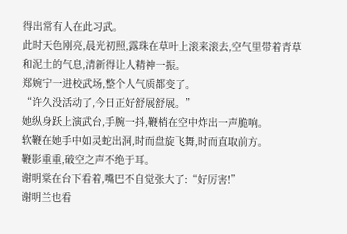得出常有人在此习武。
此时天色刚亮,晨光初照,露珠在草叶上滚来滚去,空气里带着青草和泥土的气息,清新得让人精神一振。
郑婉宁一进校武场,整个人气质都变了。
“许久没活动了,今日正好舒展舒展。”
她纵身跃上演武台,手腕一抖,鞭梢在空中炸出一声脆响。
软鞭在她手中如灵蛇出洞,时而盘旋飞舞,时而直取前方。
鞭影重重,破空之声不绝于耳。
谢明棠在台下看着,嘴巴不自觉张大了:“好厉害!”
谢明兰也看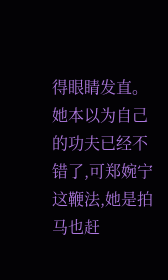得眼睛发直。
她本以为自己的功夫已经不错了,可郑婉宁这鞭法,她是拍马也赶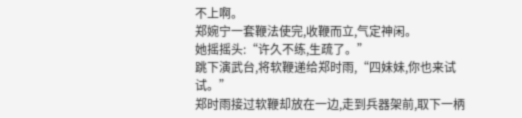不上啊。
郑婉宁一套鞭法使完,收鞭而立,气定神闲。
她摇摇头:“许久不练,生疏了。”
跳下演武台,将软鞭递给郑时雨,“四妹妹,你也来试试。”
郑时雨接过软鞭却放在一边,走到兵器架前,取下一柄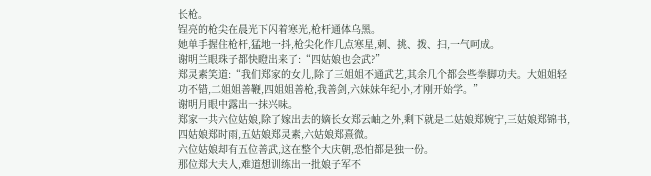长枪。
锃亮的枪尖在晨光下闪着寒光,枪杆通体乌黑。
她单手握住枪杆,猛地一抖,枪尖化作几点寒星,刺、挑、拨、扫,一气呵成。
谢明兰眼珠子都快瞪出来了:“四姑娘也会武?”
郑灵素笑道:“我们郑家的女儿,除了三姐姐不通武艺,其余几个都会些拳脚功夫。大姐姐轻功不错,二姐姐善鞭,四姐姐善枪,我善剑,六妹妹年纪小,才刚开始学。”
谢明月眼中露出一抹兴味。
郑家一共六位姑娘,除了嫁出去的嫡长女郑云岫之外,剩下就是二姑娘郑婉宁,三姑娘郑锦书,四姑娘郑时雨,五姑娘郑灵素,六姑娘郑熹微。
六位姑娘却有五位善武,这在整个大庆朝,恐怕都是独一份。
那位郑大夫人,难道想训练出一批娘子军不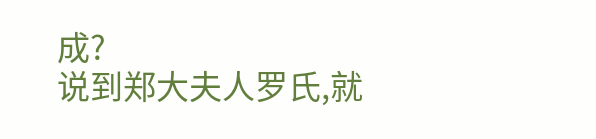成?
说到郑大夫人罗氏,就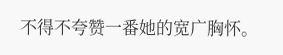不得不夸赞一番她的宽广胸怀。